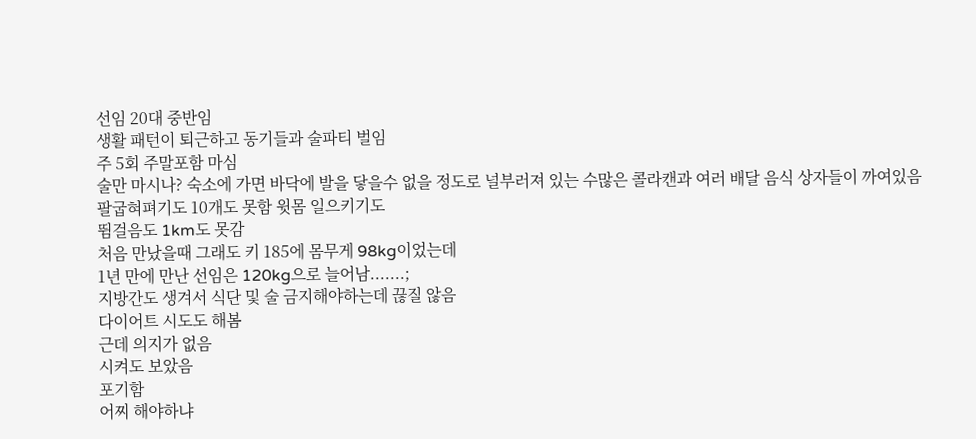선임 20대 중반임
생활 패턴이 퇴근하고 동기들과 술파티 벌임
주 5회 주말포함 마심
술만 마시나? 숙소에 가면 바닥에 발을 닿을수 없을 정도로 널부러져 있는 수많은 콜라캔과 여러 배달 음식 상자들이 까여있음
팔굽혀펴기도 10개도 못함 윗몸 일으키기도
뜀걸음도 1km도 못감
처음 만났을때 그래도 키 185에 몸무게 98kg이었는데
1년 만에 만난 선임은 120kg으로 늘어남.......;
지방간도 생겨서 식단 및 술 금지해야하는데 끊질 않음
다이어트 시도도 해봄
근데 의지가 없음
시켜도 보았음
포기함
어찌 해야하냐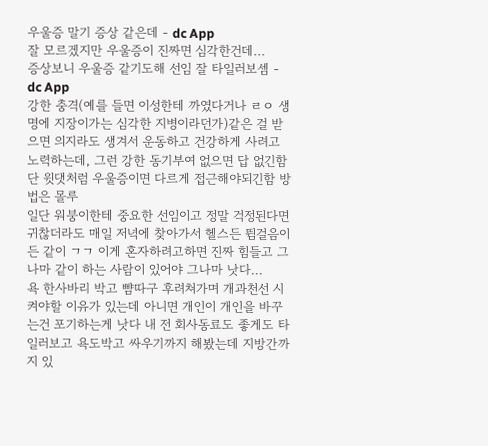우울증 말기 증상 같은데 - dc App
잘 모르겠지만 우울증이 진짜면 심각한건데...
증상보니 우울증 같기도해 선임 잘 타일러보셈 - dc App
강한 충격(예를 들면 이성한테 까였다거나 ㄹㅇ 생명에 지장이가는 심각한 지병이라던가)같은 걸 받으면 의지라도 생겨서 운동하고 건강하게 사려고 노력하는데, 그런 강한 동기부여 없으면 답 없긴함 단 윗댓처럼 우울증이면 다르게 접근해야되긴함 방법은 몰루
일단 워붕이한테 중요한 선임이고 정말 걱정된다면 귀찮더라도 매일 저녁에 찾아가서 헬스든 뜀걸음이든 같이 ㄱㄱ 이게 혼자하려고하면 진짜 힘들고 그나마 같이 하는 사람이 있어야 그나마 낫다...
욕 한사바리 박고 뺨따구 후려쳐가며 개과천선 시켜야할 이유가 있는데 아니면 개인이 개인을 바꾸는건 포기하는게 낫다 내 전 회사동료도 좋게도 타일러보고 욕도박고 싸우기까지 해봤는데 지방간까지 있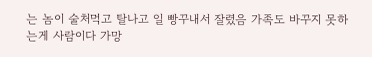는 놈이 술처먹고 탈나고 일 빵꾸내서 잘렸음 가족도 바꾸지 못하는게 사람이다 가망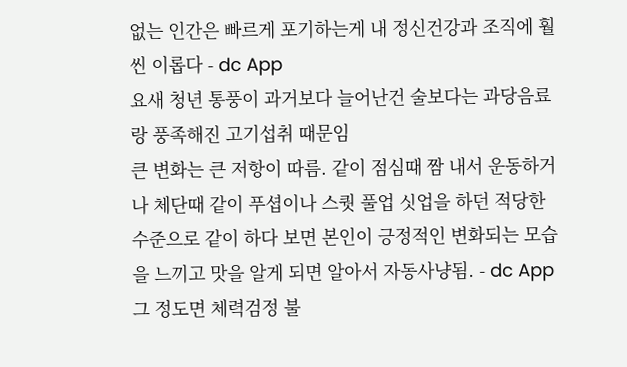없는 인간은 빠르게 포기하는게 내 정신건강과 조직에 훨씬 이롭다 - dc App
요새 청년 통풍이 과거보다 늘어난건 술보다는 과당음료랑 풍족해진 고기섭취 때문임
큰 변화는 큰 저항이 따름. 같이 점심때 짬 내서 운동하거나 체단때 같이 푸셥이나 스퀏 풀업 싯업을 하던 적당한 수준으로 같이 하다 보면 본인이 긍정적인 변화되는 모습을 느끼고 맛을 알게 되면 알아서 자동사냥됨. - dc App
그 정도면 체력검정 불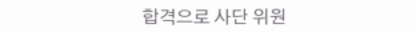합격으로 사단 위원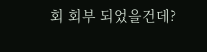회 회부 되었을건데?